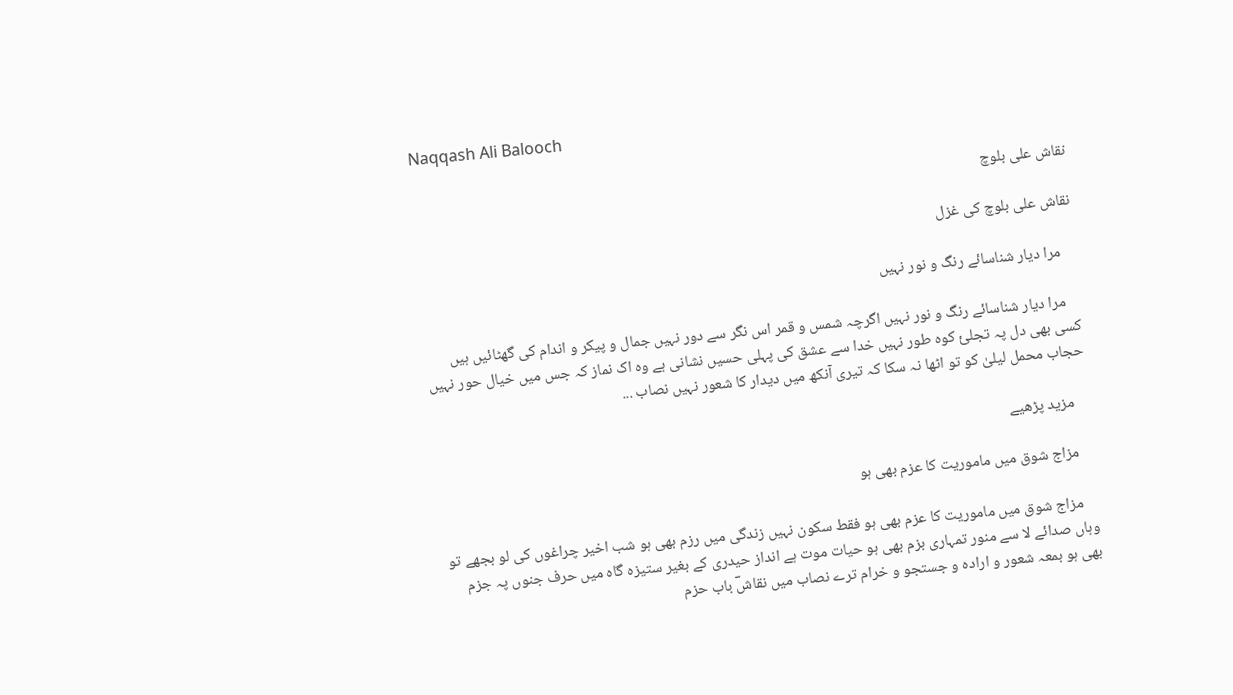Naqqash Ali Balooch

نقاش علی بلوچ

نقاش علی بلوچ کی غزل

    مرا دیار شناسائے رنگ و نور نہیں

    مرا دیار شناسائے رنگ و نور نہیں اگرچہ شمس و قمر اس نگر سے دور نہیں جمال و پیکر و اندام کی گھٹائیں ہیں کسی بھی دل پہ تجلیٔ کوہ طور نہیں خدا سے عشق کی پہلی حسیں نشانی ہے وہ اک نماز کہ جس میں خیال حور نہیں حجاب محمل لیلیٰ کو تو اٹھا نہ سکا کہ تیری آنکھ میں دیدار کا شعور نہیں نصاب ...

    مزید پڑھیے

    مزاج شوق میں ماموریت کا عزم بھی ہو

    مزاج شوق میں ماموریت کا عزم بھی ہو فقط سکون نہیں زندگی میں رزم بھی ہو شب اخیر چراغوں کی لو بجھے تو وہاں صدائے لا سے منور تمہاری بزم بھی ہو حیات موت ہے انداز حیدری کے بغیر ستیزہ گاہ میں حرف جنوں پہ جزم بھی ہو بمعہ شعور و ارادہ و جستجو و خرام ترے نصاب میں نقاشؔ باب حزم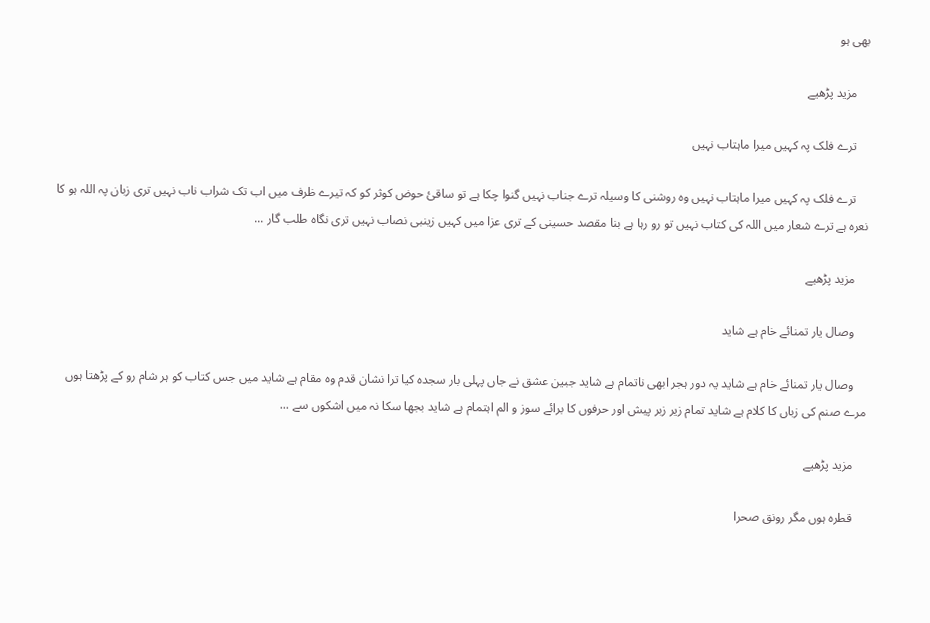بھی ہو

    مزید پڑھیے

    ترے فلک پہ کہیں میرا ماہتاب نہیں

    ترے فلک پہ کہیں میرا ماہتاب نہیں وہ روشنی کا وسیلہ ترے جناب نہیں گنوا چکا ہے تو ساقیٔ حوض کوثر کو کہ تیرے ظرف میں اب تک شراب ناب نہیں تری زبان پہ اللہ ہو کا نعرہ ہے ترے شعار میں اللہ کی کتاب نہیں تو رو رہا ہے بنا مقصد حسینی کے تری عزا میں کہیں زینبی نصاب نہیں تری نگاہ طلب گار ...

    مزید پڑھیے

    وصال یار تمنائے خام ہے شاید

    وصال یار تمنائے خام ہے شاید یہ دور ہجر ابھی ناتمام ہے شاید جبین عشق نے جاں پہلی بار سجدہ کیا ترا نشان قدم وہ مقام ہے شاید میں جس کتاب کو ہر شام رو کے پڑھتا ہوں مرے صنم کی زباں کا کلام ہے شاید تمام زیر زبر پیش اور حرفوں کا برائے سوز و الم اہتمام ہے شاید بجھا سکا نہ میں اشکوں سے ...

    مزید پڑھیے

    قطرہ ہوں مگر رونق صحرا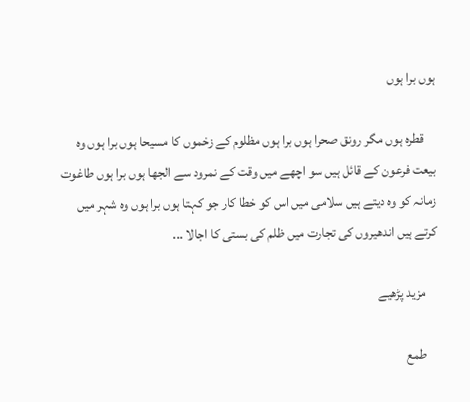ہوں برا ہوں

    قطرہ ہوں مگر رونق صحرا ہوں برا ہوں مظلوم کے زخموں کا مسیحا ہوں برا ہوں وہ بیعت فرعون کے قائل ہیں سو اچھے میں وقت کے نمرود سے الجھا ہوں برا ہوں طاغوت زمانہ کو وہ دیتے ہیں سلامی میں اس کو خطا کار جو کہتا ہوں برا ہوں وہ شہر میں کرتے ہیں اندھیروں کی تجارت میں ظلم کی بستی کا اجالا ...

    مزید پڑھیے

    طمع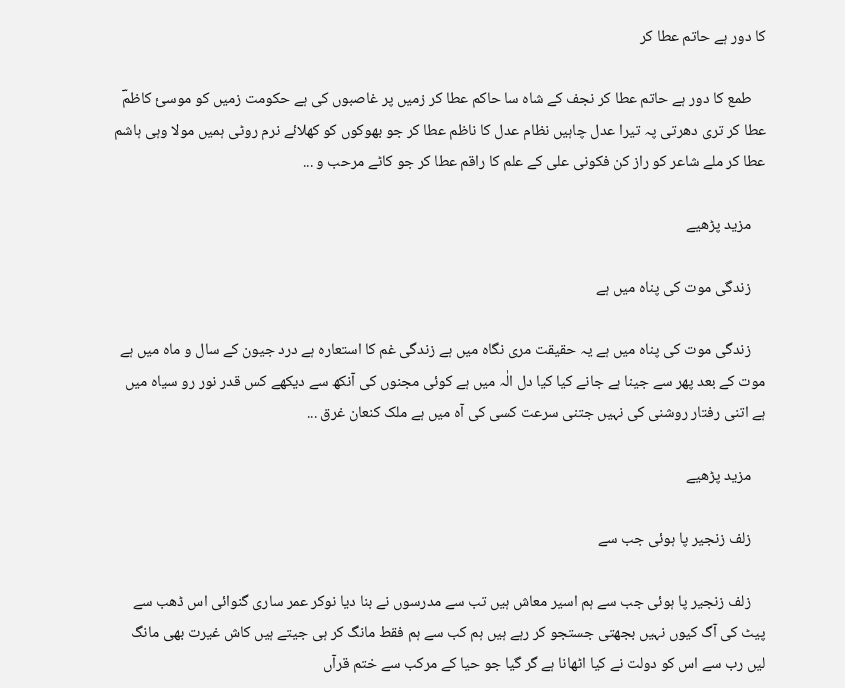کا دور ہے حاتم عطا کر

    طمع کا دور ہے حاتم عطا کر نجف کے شاہ سا حاکم عطا کر زمیں پر غاصبوں کی ہے حکومت زمیں کو موسیٔ کاظمؔ عطا کر تری دھرتی پہ تیرا عدل چاہیں نظام عدل کا ناظم عطا کر جو بھوکوں کو کھلائے نرم روٹی ہمیں مولا وہی ہاشم عطا کر ملے شاعر کو راز کن فکونی علی کے علم کا راقم عطا کر جو کاٹے مرحب و ...

    مزید پڑھیے

    زندگی موت کی پناہ میں ہے

    زندگی موت کی پناہ میں ہے یہ حقیقت مری نگاہ میں ہے زندگی غم کا استعارہ ہے درد جیون کے سال و ماہ میں ہے موت کے بعد پھر سے جینا ہے جانے کیا کیا دل الٰہ میں ہے کوئی مجنوں کی آنکھ سے دیکھے کس قدر نور رو سیاہ میں ہے اتنی رفتار روشنی کی نہیں جتنی سرعت کسی کی آہ میں ہے ملک کنعان غرق ...

    مزید پڑھیے

    زلف زنجیر پا ہوئی جب سے

    زلف زنجیر پا ہوئی جب سے ہم اسیر معاش ہیں تب سے مدرسوں نے بنا دیا نوکر عمر ساری گنوائی اس ڈھب سے پیٹ کی آگ کیوں نہیں بجھتی جستجو کر رہے ہیں ہم کب سے ہم فقط مانگ کر ہی جیتے ہیں کاش غیرت بھی مانگ لیں رب سے اس کو دولت نے کیا اٹھانا ہے گر گیا جو حیا کے مرکب سے ختم قرآں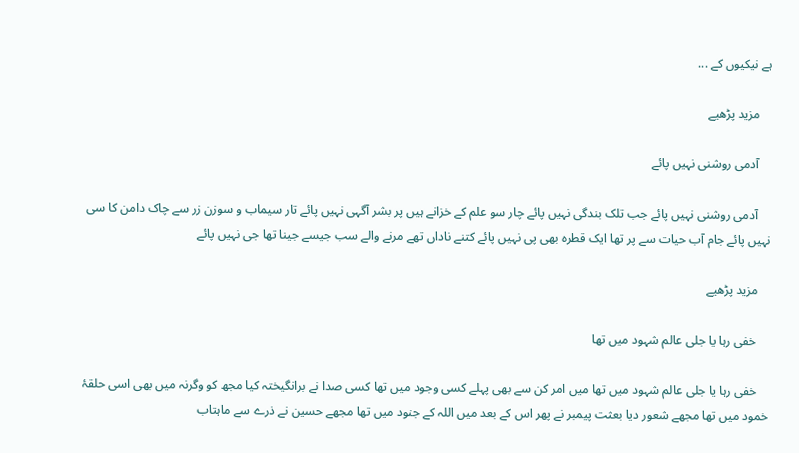ہے نیکیوں کے ...

    مزید پڑھیے

    آدمی روشنی نہیں پائے

    آدمی روشنی نہیں پائے جب تلک بندگی نہیں پائے چار سو علم کے خزانے ہیں پر بشر آگہی نہیں پائے تار سیماب و سوزن زر سے چاک دامن کا سی نہیں پائے جام آب حیات سے پر تھا ایک قطرہ بھی پی نہیں پائے کتنے ناداں تھے مرنے والے سب جیسے جینا تھا جی نہیں پائے

    مزید پڑھیے

    خفی رہا یا جلی عالم شہود میں تھا

    خفی رہا یا جلی عالم شہود میں تھا میں امر کن سے بھی پہلے کسی وجود میں تھا کسی صدا نے برانگیختہ کیا مجھ کو وگرنہ میں بھی اسی حلقۂ خمود میں تھا مجھے شعور دیا بعثت پیمبر نے پھر اس کے بعد میں اللہ کے جنود میں تھا مجھے حسین نے ذرے سے ماہتاب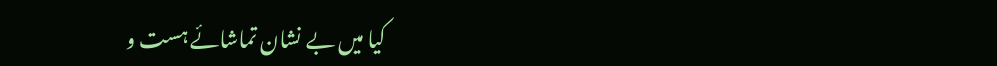کیا میں بے نشان تماشائے ہست و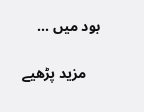بود میں ...

    مزید پڑھیے